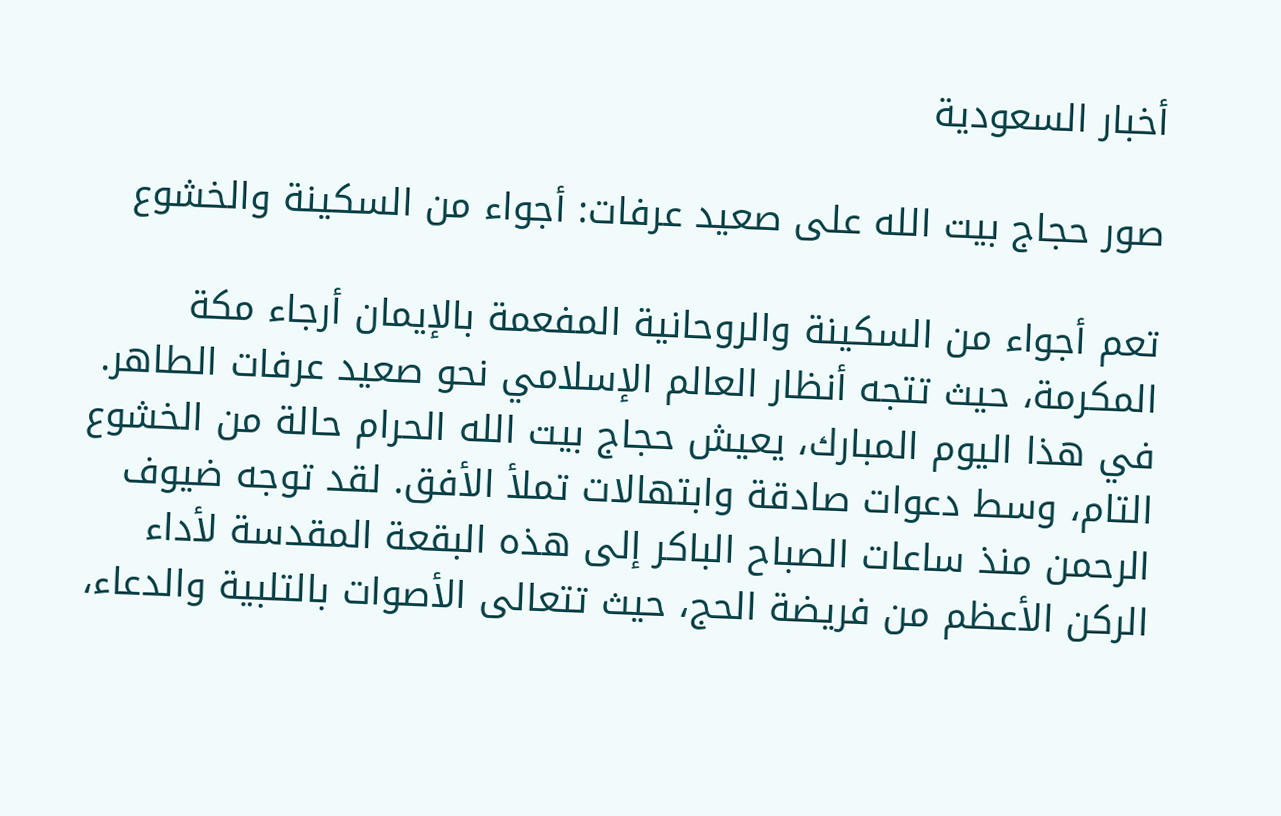أخبار السعودية

صور حجاج بيت الله على صعيد عرفات: أجواء من السكينة والخشوع

تعم أجواء من السكينة والروحانية المفعمة بالإيمان أرجاء مكة المكرمة، حيث تتجه أنظار العالم الإسلامي نحو صعيد عرفات الطاهر. في هذا اليوم المبارك، يعيش حجاج بيت الله الحرام حالة من الخشوع التام، وسط دعوات صادقة وابتهالات تملأ الأفق. لقد توجه ضيوف الرحمن منذ ساعات الصباح الباكر إلى هذه البقعة المقدسة لأداء الركن الأعظم من فريضة الحج، حيث تتعالى الأصوات بالتلبية والدعاء،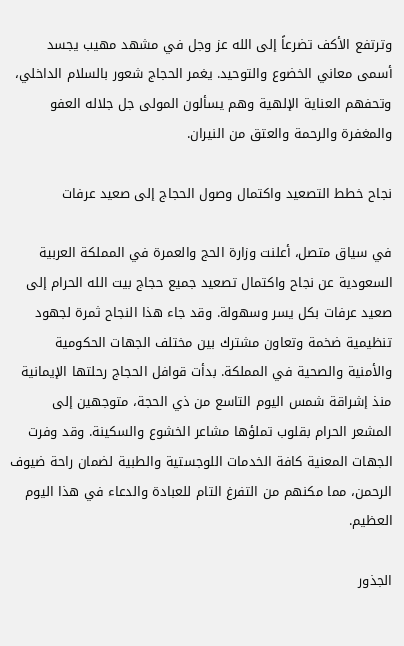وترتفع الأكف تضرعاً إلى الله عز وجل في مشهد مهيب يجسد أسمى معاني الخضوع والتوحيد. يغمر الحجاج شعور بالسلام الداخلي، وتحفهم العناية الإلهية وهم يسألون المولى جل جلاله العفو والمغفرة والرحمة والعتق من النيران.

نجاح خطط التصعيد واكتمال وصول الحجاج إلى صعيد عرفات

في سياق متصل، أعلنت وزارة الحج والعمرة في المملكة العربية السعودية عن نجاح واكتمال تصعيد جميع حجاج بيت الله الحرام إلى صعيد عرفات بكل يسر وسهولة. وقد جاء هذا النجاح ثمرة لجهود تنظيمية ضخمة وتعاون مشترك بين مختلف الجهات الحكومية والأمنية والصحية في المملكة. بدأت قوافل الحجاج رحلتها الإيمانية منذ إشراقة شمس اليوم التاسع من ذي الحجة، متوجهين إلى المشعر الحرام بقلوب تملؤها مشاعر الخشوع والسكينة. وقد وفرت الجهات المعنية كافة الخدمات اللوجستية والطبية لضمان راحة ضيوف الرحمن، مما مكنهم من التفرغ التام للعبادة والدعاء في هذا اليوم العظيم.

الجذور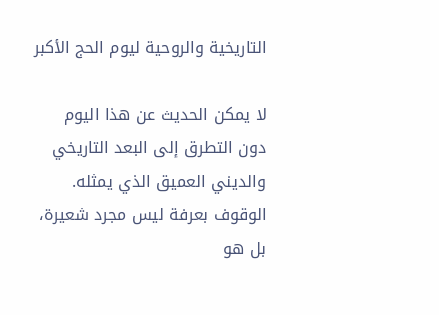التاريخية والروحية ليوم الحج الأكبر

لا يمكن الحديث عن هذا اليوم دون التطرق إلى البعد التاريخي والديني العميق الذي يمثله. الوقوف بعرفة ليس مجرد شعيرة، بل هو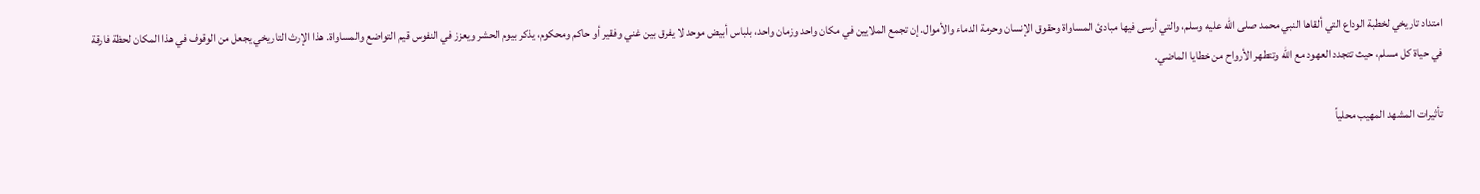امتداد تاريخي لخطبة الوداع التي ألقاها النبي محمد صلى الله عليه وسلم، والتي أرسى فيها مبادئ المساواة وحقوق الإنسان وحرمة الدماء والأموال. إن تجمع الملايين في مكان واحد وزمان واحد، بلباس أبيض موحد لا يفرق بين غني وفقير أو حاكم ومحكوم، يذكر بيوم الحشر ويعزز في النفوس قيم التواضع والمساواة. هذا الإرث التاريخي يجعل من الوقوف في هذا المكان لحظة فارقة في حياة كل مسلم، حيث تتجدد العهود مع الله وتتطهر الأرواح من خطايا الماضي.

تأثيرات المشهد المهيب محلياً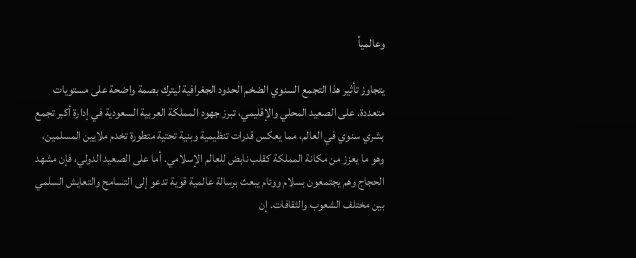وعالمياً

يتجاوز تأثير هذا التجمع السنوي الضخم الحدود الجغرافية ليترك بصمة واضحة على مستويات متعددة. على الصعيد المحلي والإقليمي، تبرز جهود المملكة العربية السعودية في إدارة أكبر تجمع بشري سنوي في العالم، مما يعكس قدرات تنظيمية وبنية تحتية متطورة تخدم ملايين المسلمين، وهو ما يعزز من مكانة المملكة كقلب نابض للعالم الإسلامي. أما على الصعيد الدولي، فإن مشهد الحجاج وهم يجتمعون بسلام ووئام يبعث برسالة عالمية قوية تدعو إلى التسامح والتعايش السلمي بين مختلف الشعوب والثقافات. إن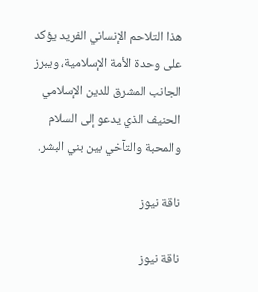هذا التلاحم الإنساني الفريد يؤكد على وحدة الأمة الإسلامية، ويبرز الجانب المشرق للدين الإسلامي الحنيف الذي يدعو إلى السلام والمحبة والتآخي بين بني البشر.

ناقة نيوز

ناقة نيوز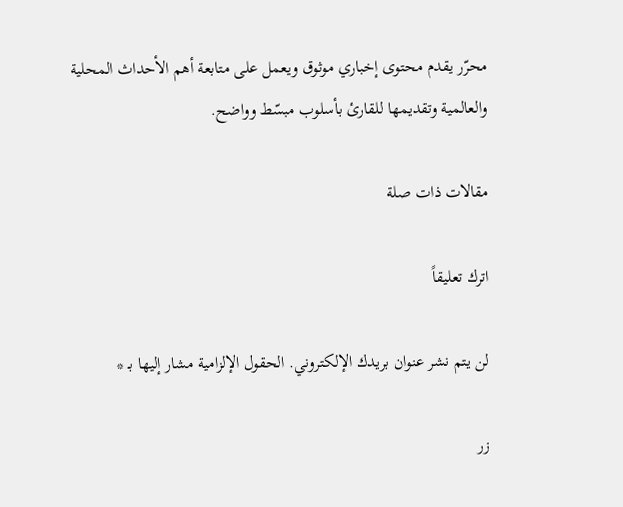محرّر يقدم محتوى إخباري موثوق ويعمل على متابعة أهم الأحداث المحلية والعالمية وتقديمها للقارئ بأسلوب مبسّط وواضح.

مقالات ذات صلة

اترك تعليقاً

لن يتم نشر عنوان بريدك الإلكتروني. الحقول الإلزامية مشار إليها بـ *

زر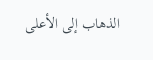الذهاب إلى الأعلى